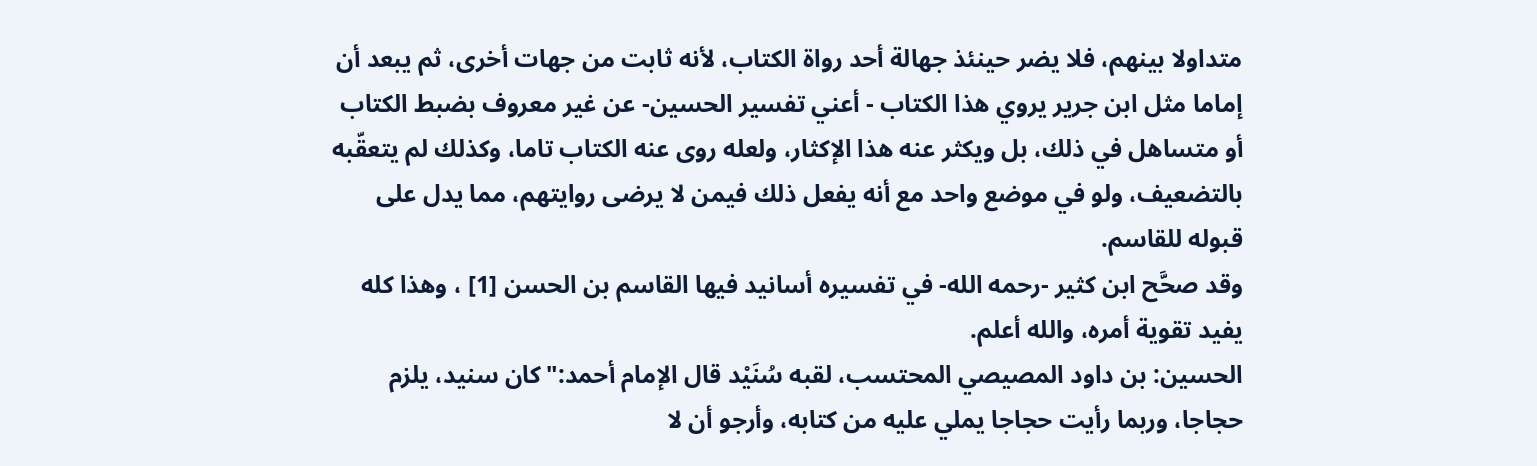متداولا بينهم، فلا يضر حينئذ جهالة أحد رواة الكتاب، لأنه ثابت من جهات أخرى، ثم يبعد أن إماما مثل ابن جرير يروي هذا الكتاب - أعني تفسير الحسين- عن غير معروف بضبط الكتاب أو متساهل في ذلك، بل ويكثر عنه هذا الإكثار، ولعله روى عنه الكتاب تاما، وكذلك لم يتعقّبه بالتضعيف، ولو في موضع واحد مع أنه يفعل ذلك فيمن لا يرضى روايتهم، مما يدل على قبوله للقاسم.
وقد صحَّح ابن كثير -رحمه الله- في تفسيره أسانيد فيها القاسم بن الحسن [1] ، وهذا كله يفيد تقوية أمره، والله أعلم.
الحسين: بن داود المصيصي المحتسب، لقبه سُنَيْد قال الإمام أحمد:"كان سنيد، يلزم حجاجا، وربما رأيت حجاجا يملي عليه من كتابه، وأرجو أن لا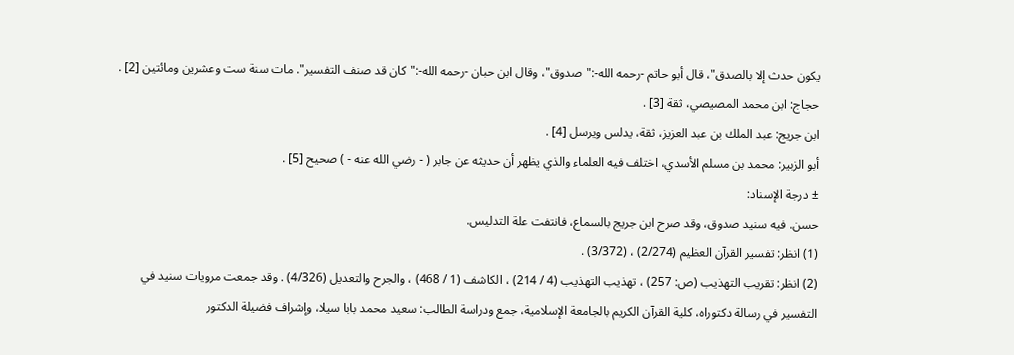يكون حدث إلا بالصدق"، قال أبو حاتم -رحمه الله-:"صدوق"، وقال ابن حبان -رحمه الله-:"كان قد صنف التفسير". مات سنة ست وعشرين ومائتين [2] .
حجاج: ابن محمد المصيصي، ثقة [3] .
ابن جريج: عبد الملك بن عبد العزيز، ثقة، يدلس ويرسل [4] .
أبو الزبير: محمد بن مسلم الأسدي، اختلف فيه العلماء والذي يظهر أن حديثه عن جابر ( - رضي الله عنه - ) صحيح [5] .
± درجة الإسناد:
حسن. فيه سنيد صدوق، وقد صرح ابن جريج بالسماع، فانتفت علة التدليس.
(1) انظر: تفسير القرآن العظيم (2/274) ، (3/372) .
(2) انظر: تقريب التهذيب (ص: 257) ، تهذيب التهذيب (4 / 214) ، الكاشف (1 / 468) ، والجرح والتعديل (4/326) . وقد جمعت مرويات سنيد في التفسير في رسالة دكتوراه، كلية القرآن الكريم بالجامعة الإسلامية، جمع ودراسة الطالب: سعيد محمد بابا سيلا، وإشراف فضيلة الدكتور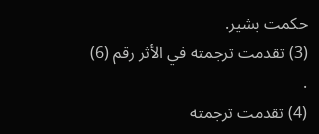حكمت بشير.
(3) تقدمت ترجمته في الأثر رقم (6) .
(4) تقدمت ترجمته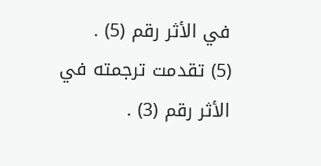في الأثر رقم (5) .
(5) تقدمت ترجمته في الأثر رقم (3) .